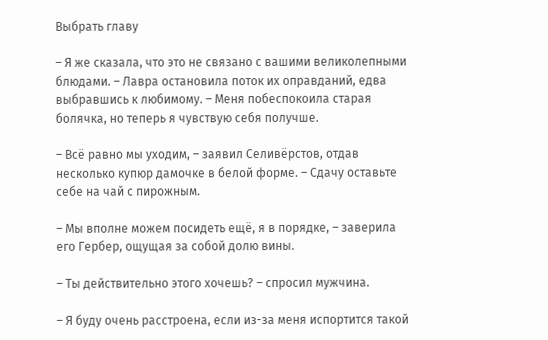Выбрать главу

– Я же сказала, что это не связано с вашими великолепными блюдами. – Лавра остановила поток их оправданий, едва выбравшись к любимому. – Меня побеспокоила старая болячка, но теперь я чувствую себя получше.

– Всё равно мы уходим, – заявил Селивёрстов, отдав несколько купюр дамочке в белой форме. – Сдачу оставьте себе на чай с пирожным.

– Мы вполне можем посидеть ещё, я в порядке, – заверила его Гербер, ощущая за собой долю вины.

– Ты действительно этого хочешь? – спросил мужчина.

– Я буду очень расстроена, если из-за меня испортится такой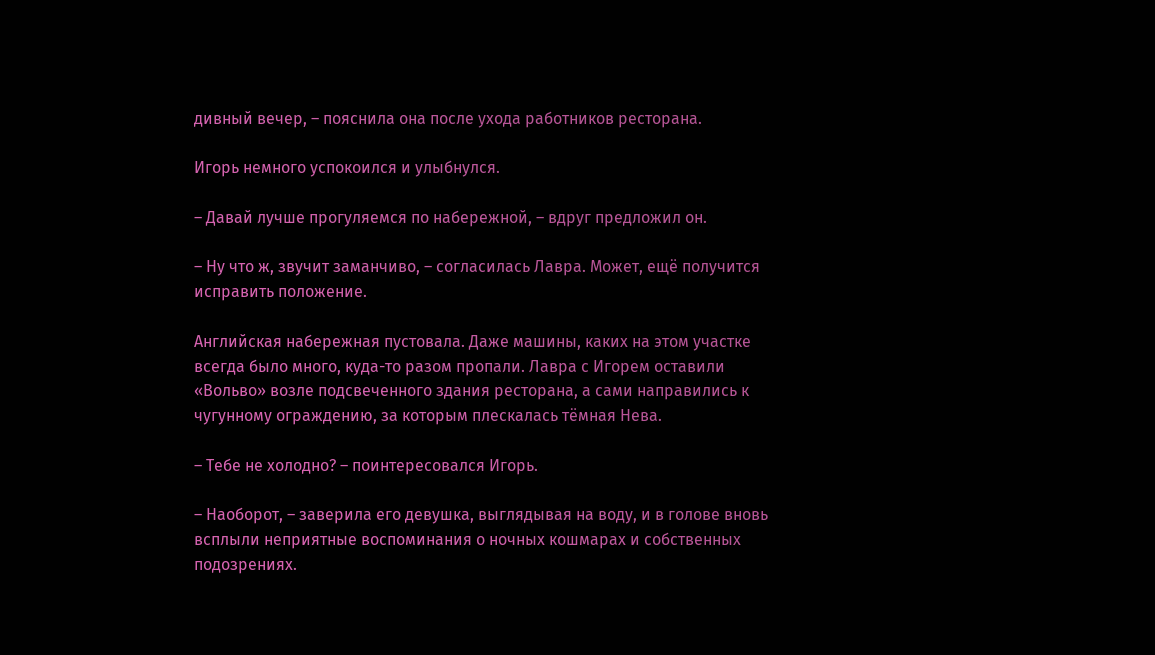дивный вечер, – пояснила она после ухода работников ресторана.

Игорь немного успокоился и улыбнулся.

– Давай лучше прогуляемся по набережной, – вдруг предложил он.

– Ну что ж, звучит заманчиво, – согласилась Лавра. Может, ещё получится исправить положение.

Английская набережная пустовала. Даже машины, каких на этом участке всегда было много, куда-то разом пропали. Лавра с Игорем оставили «Вольво» возле подсвеченного здания ресторана, а сами направились к чугунному ограждению, за которым плескалась тёмная Нева.

– Тебе не холодно? – поинтересовался Игорь.

– Наоборот, – заверила его девушка, выглядывая на воду, и в голове вновь всплыли неприятные воспоминания о ночных кошмарах и собственных подозрениях.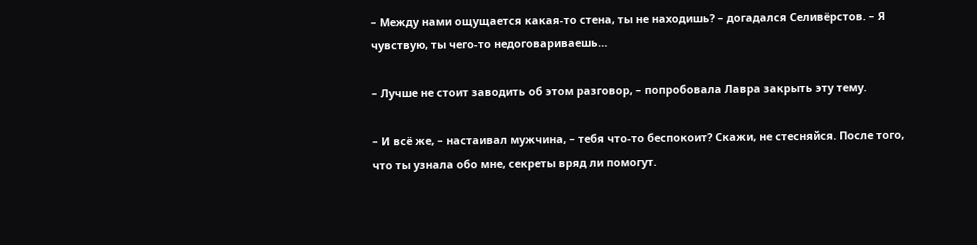– Между нами ощущается какая-то стена, ты не находишь? – догадался Селивёрстов. – Я чувствую, ты чего-то недоговариваешь…

– Лучше не стоит заводить об этом разговор, – попробовала Лавра закрыть эту тему.

– И всё же, – настаивал мужчина, – тебя что-то беспокоит? Скажи, не стесняйся. После того, что ты узнала обо мне, секреты вряд ли помогут.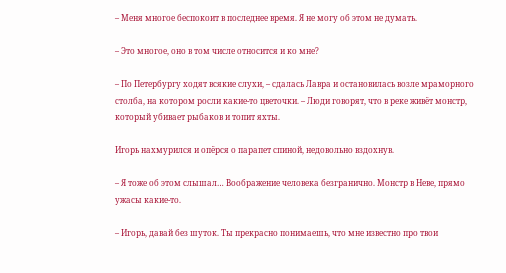– Меня многое беспокоит в последнее время. Я не могу об этом не думать.

– Это многое, оно в том числе относится и ко мне?

– По Петербургу ходят всякие слухи, – сдалась Лавра и остановилась возле мраморного столба, на котором росли какие-то цветочки. – Люди говорят, что в реке живёт монстр, который убивает рыбаков и топит яхты.

Игорь нахмурился и опёрся о парапет спиной, недовольно вздохнув.

– Я тоже об этом слышал… Воображение человека безгранично. Монстр в Неве, прямо ужасы какие-то.

– Игорь, давай без шуток. Ты прекрасно понимаешь, что мне известно про твои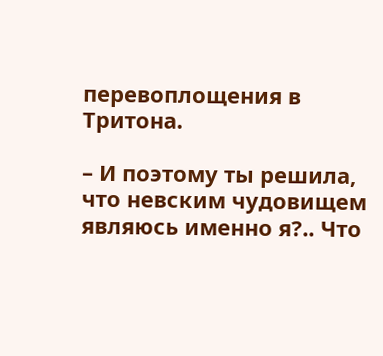перевоплощения в Тритона.

– И поэтому ты решила, что невским чудовищем являюсь именно я?.. Что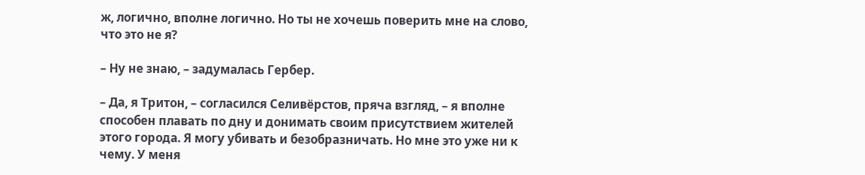ж, логично, вполне логично. Но ты не хочешь поверить мне на слово, что это не я?

– Ну не знаю, – задумалась Гербер.

– Да, я Тритон, – согласился Селивёрстов, пряча взгляд, – я вполне способен плавать по дну и донимать своим присутствием жителей этого города. Я могу убивать и безобразничать. Но мне это уже ни к чему. У меня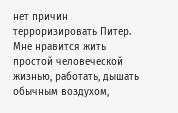нет причин терроризировать Питер. Мне нравится жить простой человеческой жизнью, работать, дышать обычным воздухом,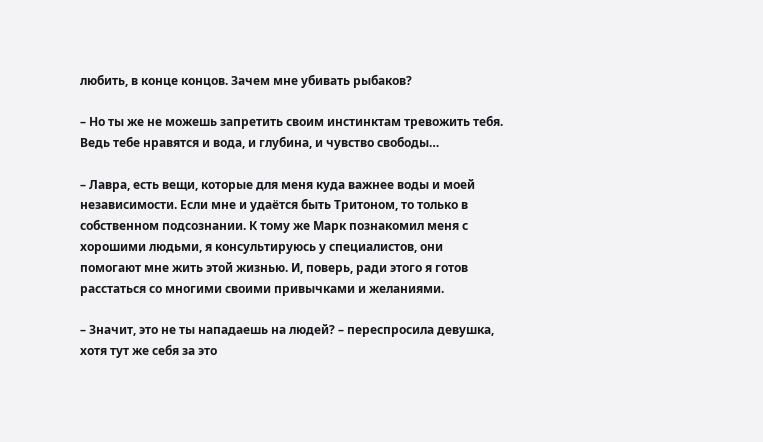любить, в конце концов. Зачем мне убивать рыбаков?

– Но ты же не можешь запретить своим инстинктам тревожить тебя. Ведь тебе нравятся и вода, и глубина, и чувство свободы…

– Лавра, есть вещи, которые для меня куда важнее воды и моей независимости. Если мне и удаётся быть Тритоном, то только в собственном подсознании. К тому же Марк познакомил меня с хорошими людьми, я консультируюсь у специалистов, они помогают мне жить этой жизнью. И, поверь, ради этого я готов расстаться со многими своими привычками и желаниями.

– Значит, это не ты нападаешь на людей? – переспросила девушка, хотя тут же себя за это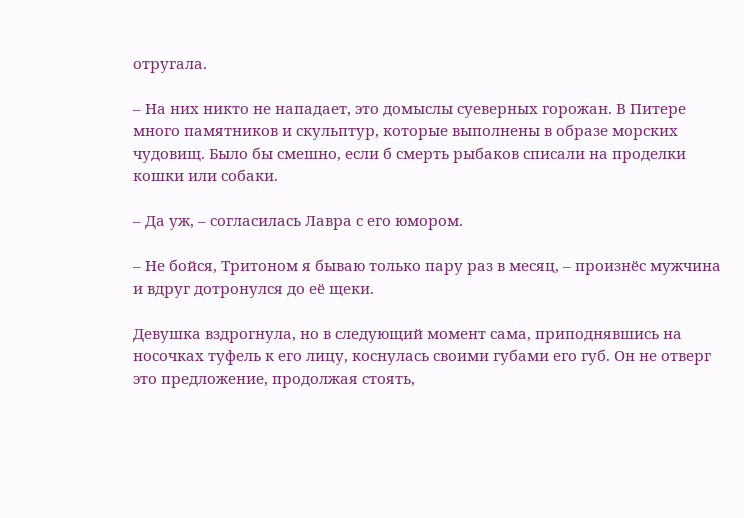отругала.

– На них никто не нападает, это домыслы суеверных горожан. В Питере много памятников и скульптур, которые выполнены в образе морских чудовищ. Было бы смешно, если б смерть рыбаков списали на проделки кошки или собаки.

– Да уж, – согласилась Лавра с его юмором.

– Не бойся, Тритоном я бываю только пару раз в месяц, – произнёс мужчина и вдруг дотронулся до её щеки.

Девушка вздрогнула, но в следующий момент сама, приподнявшись на носочках туфель к его лицу, коснулась своими губами его губ. Он не отверг это предложение, продолжая стоять,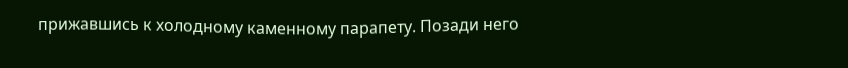прижавшись к холодному каменному парапету. Позади него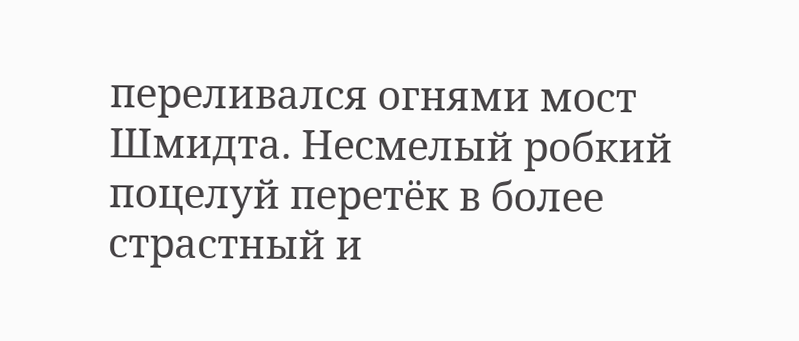переливался огнями мост Шмидта. Несмелый робкий поцелуй перетёк в более страстный и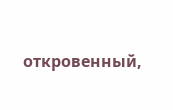откровенный,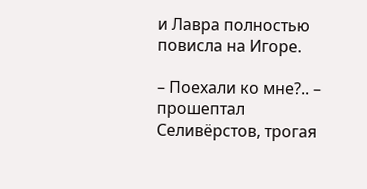и Лавра полностью повисла на Игоре.

– Поехали ко мне?.. – прошептал Селивёрстов, трогая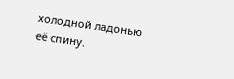холодной ладонью её спину.